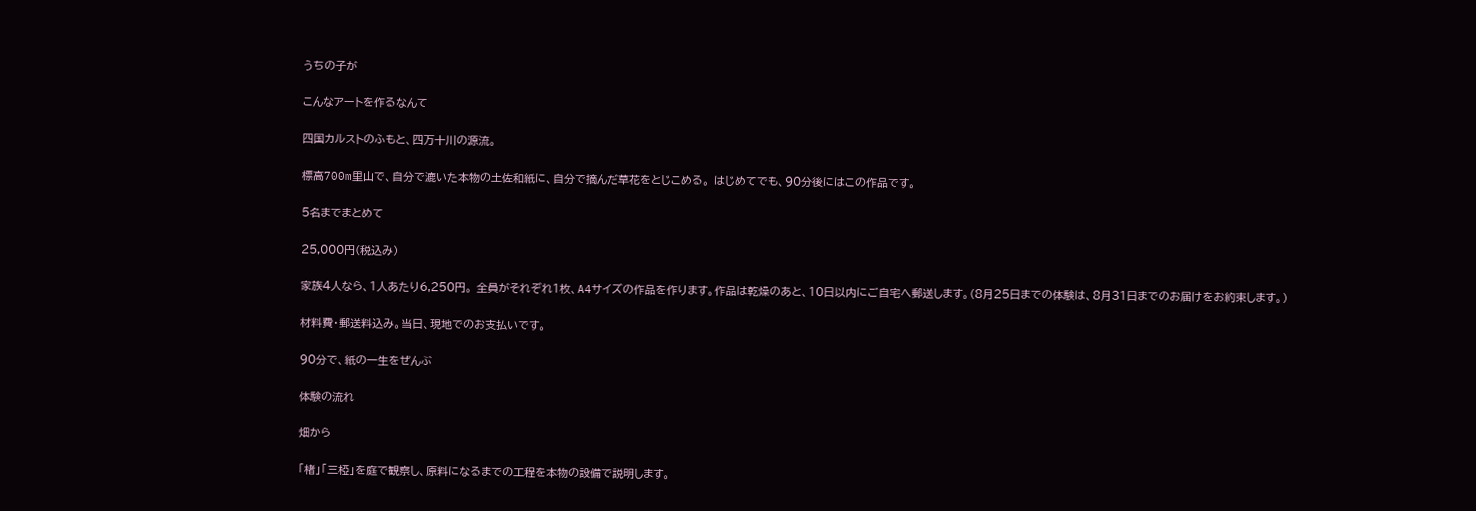うちの子が

こんなアートを作るなんて

四国カルストのふもと、四万十川の源流。

標高700m里山で、自分で漉いた本物の土佐和紙に、自分で摘んだ草花をとじこめる。 はじめてでも、90分後にはこの作品です。

5名までまとめて

25,000円(税込み)

家族4人なら、1人あたり6,250円。 全員がそれぞれ1枚、A4サイズの作品を作ります。作品は乾燥のあと、10日以内にご自宅へ郵送します。(8月25日までの体験は、8月31日までのお届けをお約束します。)

材料費・郵送料込み。当日、現地でのお支払いです。

90分で、紙の一生をぜんぶ

体験の流れ

畑から

「楮」「三椏」を庭で観察し、原料になるまでの工程を本物の設備で説明します。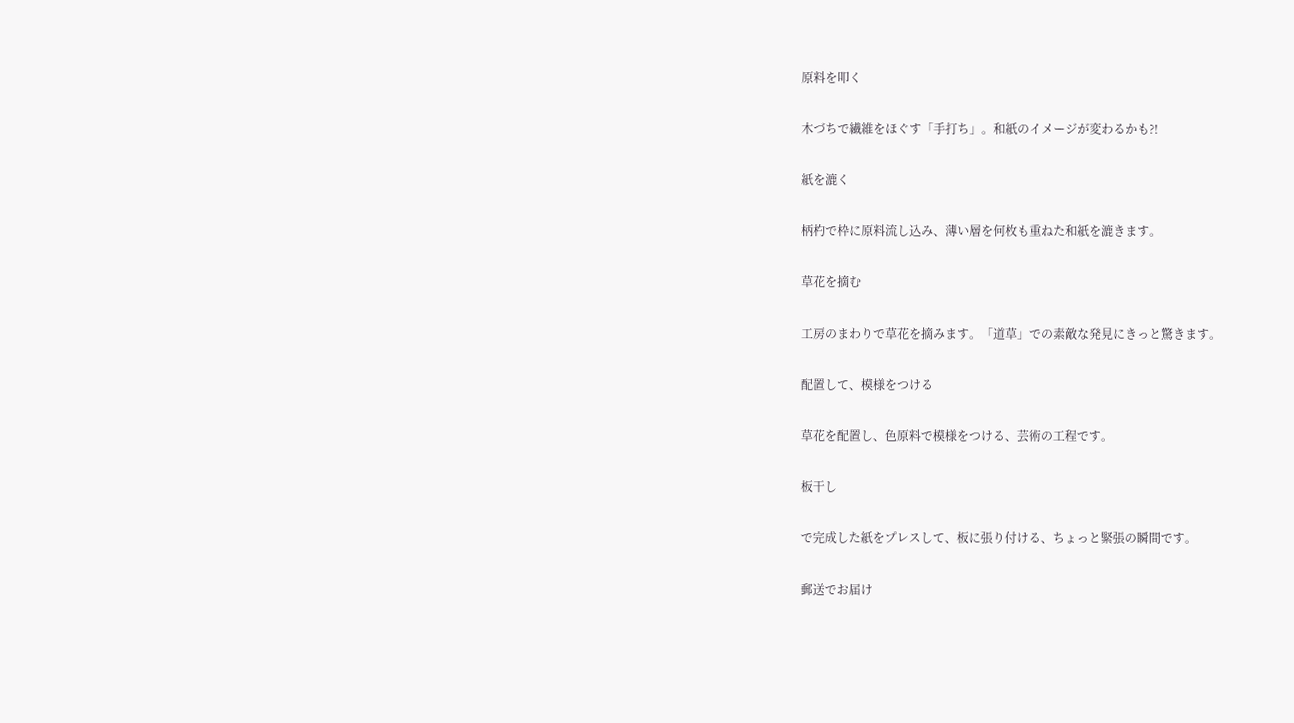原料を叩く

木づちで繊維をほぐす「手打ち」。和紙のイメージが変わるかも?!

紙を漉く

柄杓で枠に原料流し込み、薄い層を何枚も重ねた和紙を漉きます。

草花を摘む

工房のまわりで草花を摘みます。「道草」での素敵な発見にきっと驚きます。

配置して、模様をつける

草花を配置し、色原料で模様をつける、芸術の工程です。

板干し

で完成した紙をプレスして、板に張り付ける、ちょっと緊張の瞬間です。

郵送でお届け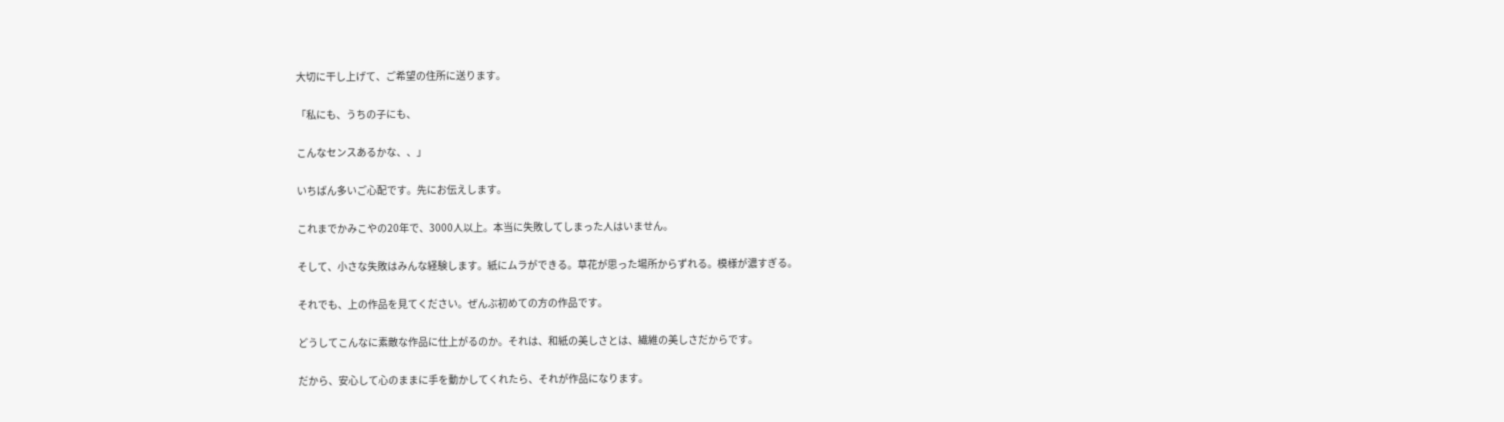大切に干し上げて、ご希望の住所に送ります。

「私にも、うちの子にも、

こんなセンスあるかな、、」

いちばん多いご心配です。先にお伝えします。

これまでかみこやの20年で、3000人以上。本当に失敗してしまった人はいません。

そして、小さな失敗はみんな経験します。紙にムラができる。草花が思った場所からずれる。模様が濃すぎる。

それでも、上の作品を見てください。ぜんぶ初めての方の作品です。

どうしてこんなに素敵な作品に仕上がるのか。それは、和紙の美しさとは、繊維の美しさだからです。

だから、安心して心のままに手を動かしてくれたら、それが作品になります。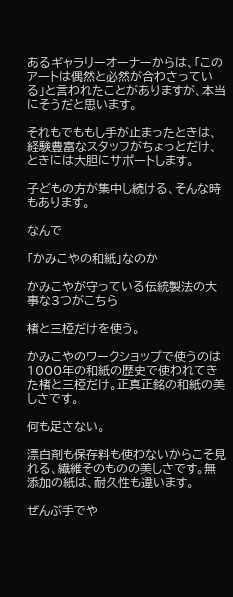あるギャラリーオーナーからは、「このアートは偶然と必然が合わさっている」と言われたことがありますが、本当にそうだと思います。

それもでももし手が止まったときは、経験豊富なスタッフがちょっとだけ、ときには大胆にサポートします。

子どもの方が集中し続ける、そんな時もあります。

なんで

「かみこやの和紙」なのか

かみこやが守っている伝統製法の大事な3つがこちら

楮と三椏だけを使う。

かみこやのワークショップで使うのは1000年の和紙の歴史で使われてきた楮と三椏だけ。正真正銘の和紙の美しさです。

何も足さない。

漂白剤も保存料も使わないからこそ見れる、繊維そのものの美しさです。無添加の紙は、耐久性も違います。

ぜんぶ手でや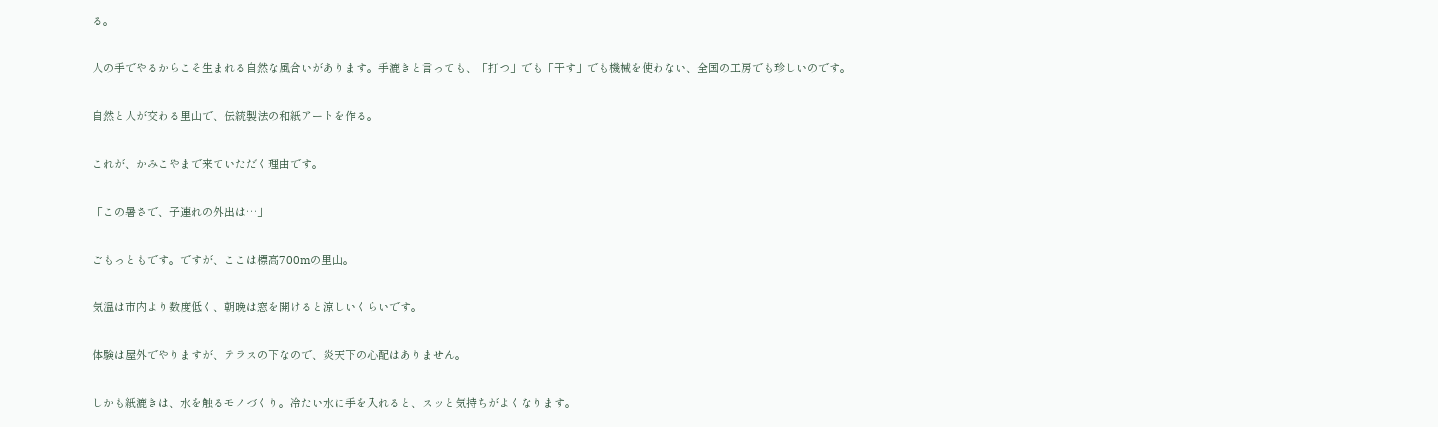る。

人の手でやるからこそ生まれる自然な風合いがあります。手漉きと言っても、「打つ」でも「干す」でも機械を使わない、全国の工房でも珍しいのです。

自然と人が交わる里山で、伝統製法の和紙アートを作る。

これが、かみこやまで来ていただく理由です。

「この暑さで、子連れの外出は…」

ごもっともです。ですが、ここは標高700mの里山。

気温は市内より数度低く、朝晩は窓を開けると涼しいくらいです。

体験は屋外でやりますが、テラスの下なので、炎天下の心配はありません。

しかも紙漉きは、水を触るモノづくり。冷たい水に手を入れると、スッと気持ちがよくなります。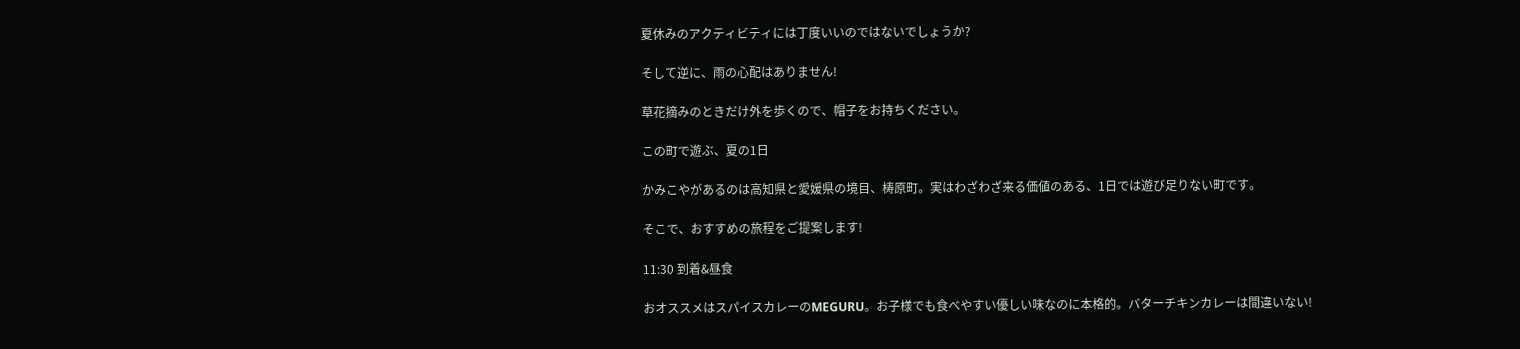夏休みのアクティビティには丁度いいのではないでしょうか?

そして逆に、雨の心配はありません!

草花摘みのときだけ外を歩くので、帽子をお持ちください。

この町で遊ぶ、夏の1日

かみこやがあるのは高知県と愛媛県の境目、梼原町。実はわざわざ来る価値のある、1日では遊び足りない町です。

そこで、おすすめの旅程をご提案します!

11:30 到着&昼食

おオススメはスパイスカレーのMEGURU。お子様でも食べやすい優しい味なのに本格的。バターチキンカレーは間違いない!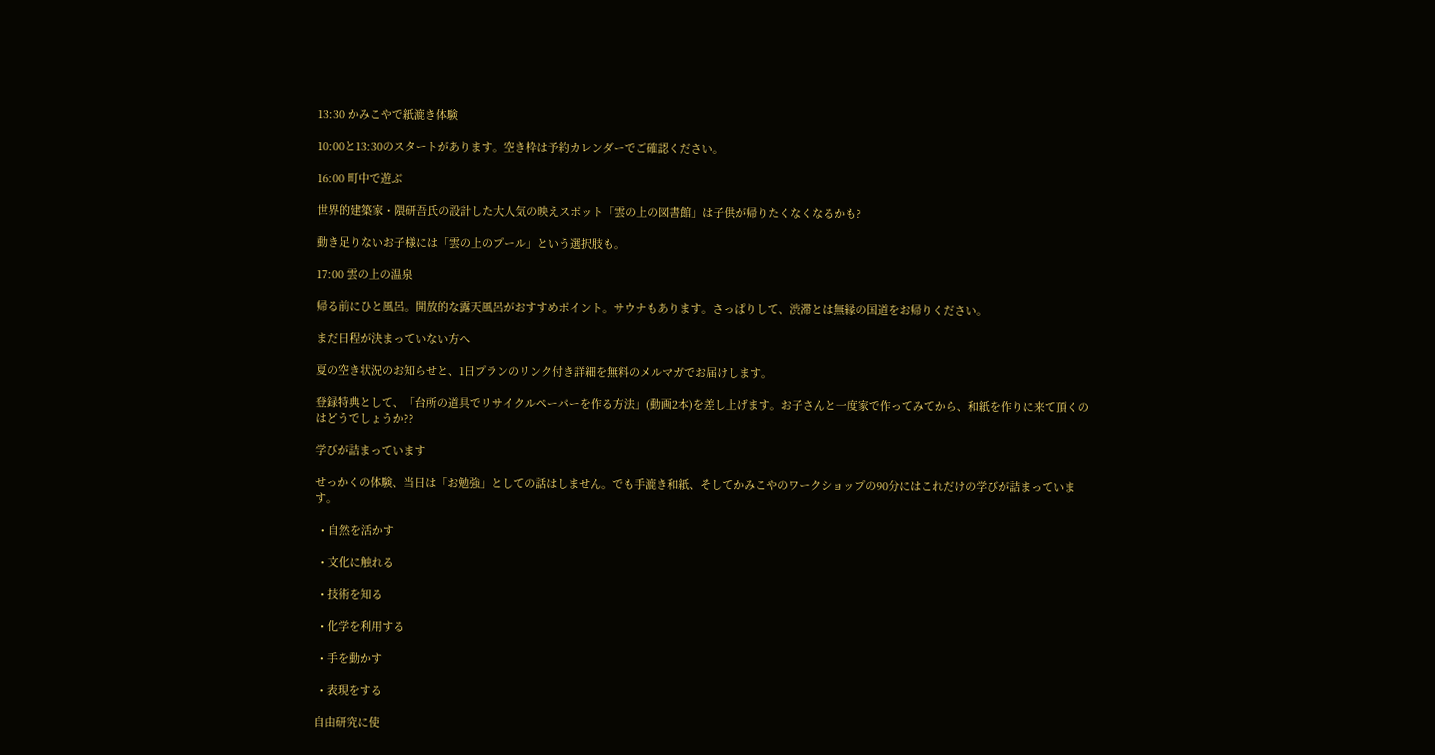13:30 かみこやで紙漉き体験

10:00と13:30のスタートがあります。空き枠は予約カレンダーでご確認ください。

16:00 町中で遊ぶ

世界的建築家・隈研吾氏の設計した大人気の映えスポット「雲の上の図書館」は子供が帰りたくなくなるかも?

動き足りないお子様には「雲の上のプール」という選択肢も。

17:00 雲の上の温泉

帰る前にひと風呂。開放的な露天風呂がおすすめポイント。サウナもあります。さっぱりして、渋滞とは無縁の国道をお帰りください。

まだ日程が決まっていない方へ

夏の空き状況のお知らせと、1日プランのリンク付き詳細を無料のメルマガでお届けします。

登録特典として、「台所の道具でリサイクルペーパーを作る方法」(動画2本)を差し上げます。お子さんと一度家で作ってみてから、和紙を作りに来て頂くのはどうでしょうか??

学びが詰まっています

せっかくの体験、当日は「お勉強」としての話はしません。でも手漉き和紙、そしてかみこやのワークショップの90分にはこれだけの学びが詰まっています。

  • 自然を活かす

  • 文化に触れる

  • 技術を知る

  • 化学を利用する

  • 手を動かす

  • 表現をする

自由研究に使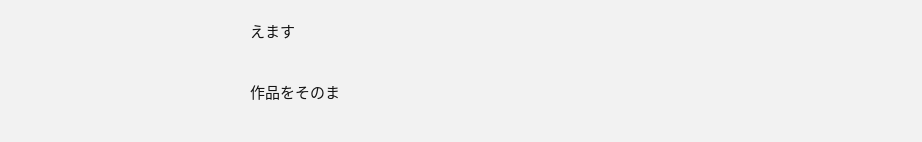えます

作品をそのま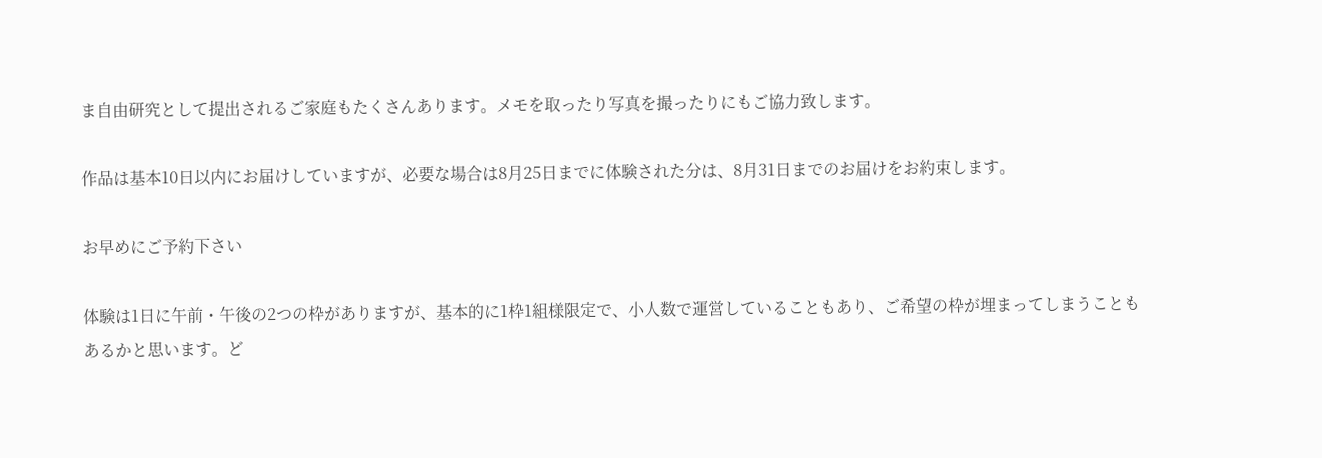ま自由研究として提出されるご家庭もたくさんあります。メモを取ったり写真を撮ったりにもご協力致します。

作品は基本10日以内にお届けしていますが、必要な場合は8月25日までに体験された分は、8月31日までのお届けをお約束します。

お早めにご予約下さい

体験は1日に午前・午後の2つの枠がありますが、基本的に1枠1組様限定で、小人数で運営していることもあり、ご希望の枠が埋まってしまうこともあるかと思います。ど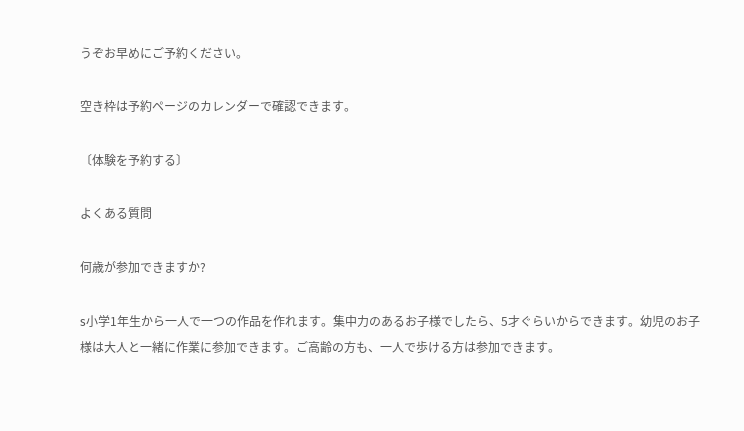うぞお早めにご予約ください。

空き枠は予約ページのカレンダーで確認できます。

〔体験を予約する〕

よくある質問

何歳が参加できますか?

s小学1年生から一人で一つの作品を作れます。集中力のあるお子様でしたら、5才ぐらいからできます。幼児のお子様は大人と一緒に作業に参加できます。ご高齢の方も、一人で歩ける方は参加できます。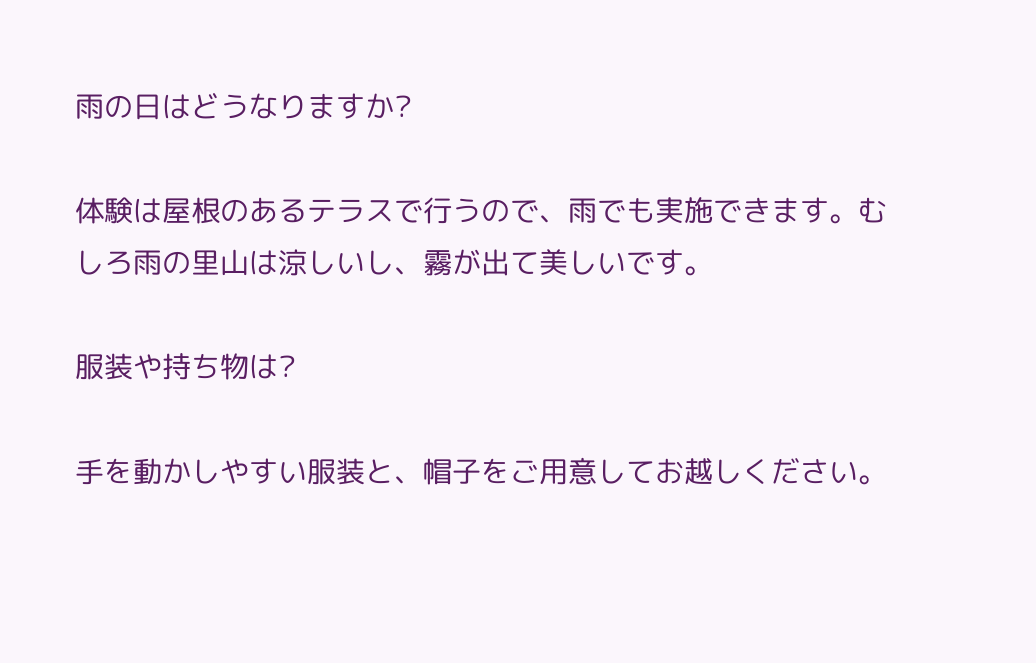雨の日はどうなりますか?

体験は屋根のあるテラスで行うので、雨でも実施できます。むしろ雨の里山は涼しいし、霧が出て美しいです。

服装や持ち物は?

手を動かしやすい服装と、帽子をご用意してお越しください。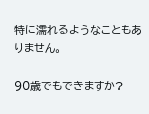特に濡れるようなこともありません。

90歳でもできますか?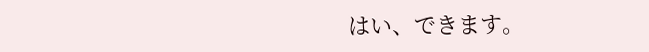はい、できます。